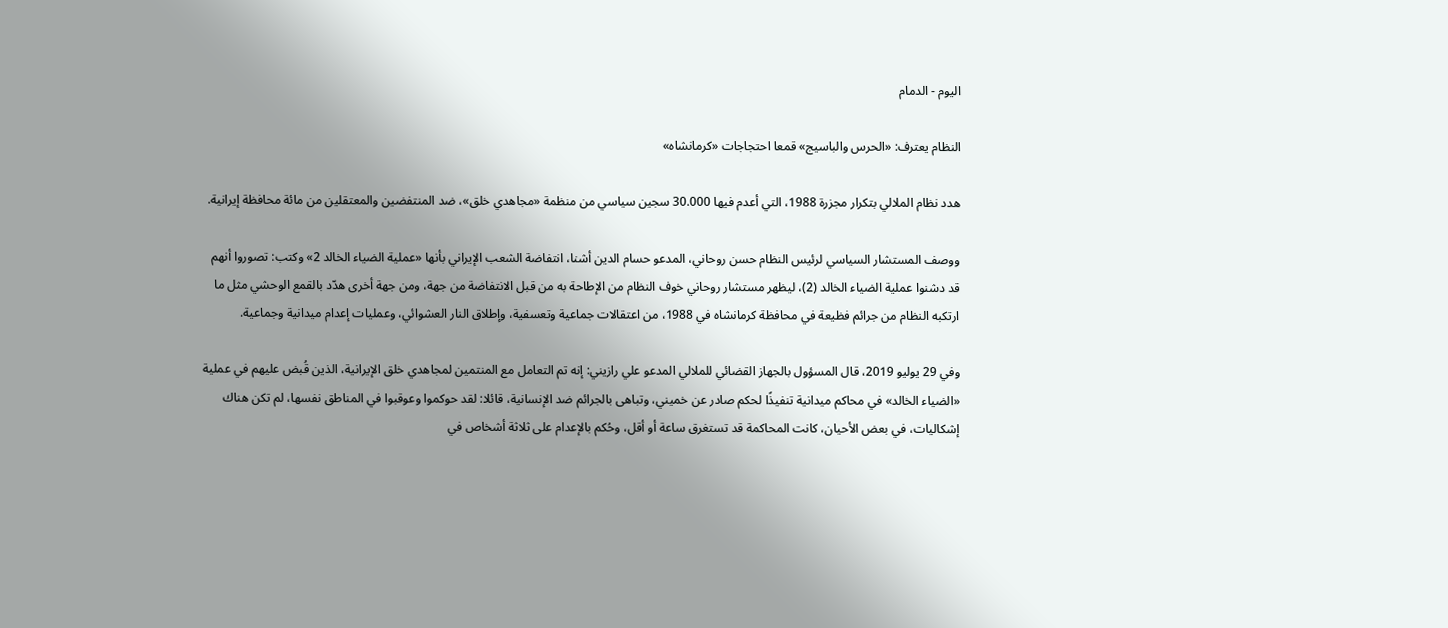اليوم - الدمام

النظام يعترف: «الحرس والباسيج» قمعا احتجاجات «كرمانشاه»

هدد نظام الملالي بتكرار مجزرة 1988، التي أعدم فيها 30.000 سجين سياسي من منظمة «مجاهدي خلق»، ضد المنتفضين والمعتقلين من مائة محافظة إيرانية.

ووصف المستشار السياسي لرئيس النظام حسن روحاني، المدعو حسام الدين أشنا، انتفاضة الشعب الإيراني بأنها «عملية الضياء الخالد 2» وكتب: تصوروا أنهم قد دشنوا عملية الضياء الخالد (2)، ليظهر مستشار روحاني خوف النظام من الإطاحة به من قبل الانتفاضة من جهة، ومن جهة أخرى هدّد بالقمع الوحشي مثل ما ارتكبه النظام من جرائم فظيعة في محافظة كرمانشاه في 1988، من اعتقالات جماعية وتعسفية، وإطلاق النار العشوائي، وعمليات إعدام ميدانية وجماعية.

وفي 29 يوليو 2019، قال المسؤول بالجهاز القضائي للملالي المدعو علي رازيني: إنه تم التعامل مع المنتمين لمجاهدي خلق الإيرانية، الذين قُبض عليهم في عملية «الضياء الخالد» في محاكم ميدانية تنفيذًا لحكم صادر عن خميني، وتباهى بالجرائم ضد الإنسانية، قائلا: لقد حوكموا وعوقبوا في المناطق نفسها، لم تكن هناك إشكاليات، في بعض الأحيان، كانت المحاكمة قد تستغرق ساعة أو أقل، وحُكم بالإعدام على ثلاثة أشخاص في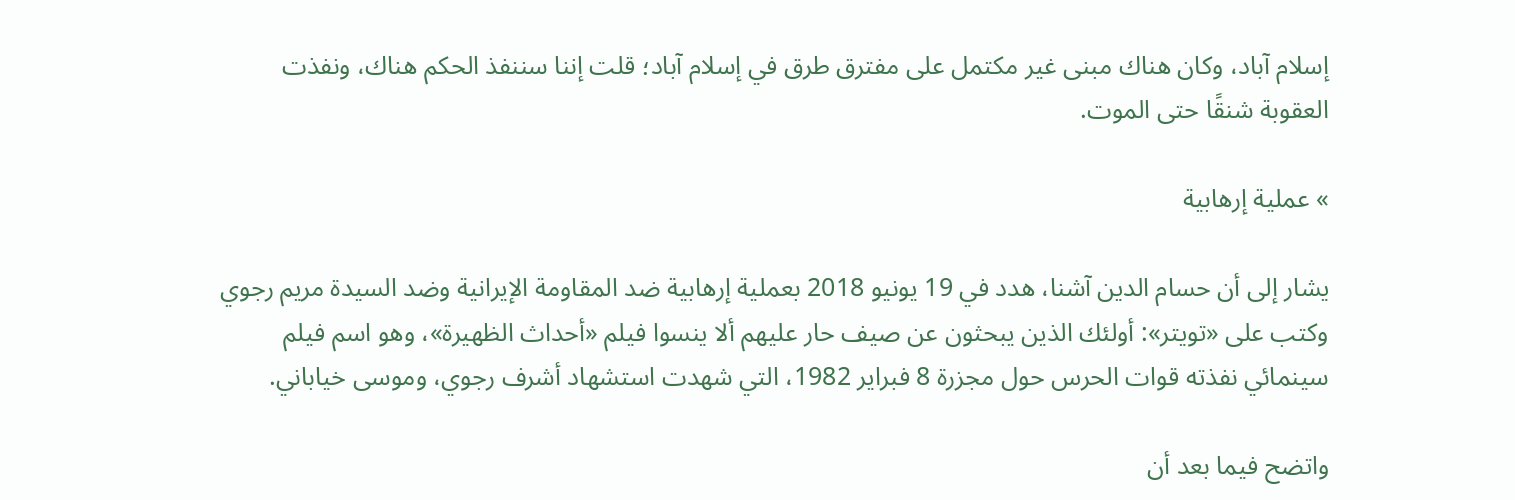إسلام آباد، وكان هناك مبنى غير مكتمل على مفترق طرق في إسلام آباد؛ قلت إننا سننفذ الحكم هناك، ونفذت العقوبة شنقًا حتى الموت.

» عملية إرهابية

يشار إلى أن حسام الدين آشنا، هدد في 19 يونيو 2018 بعملية إرهابية ضد المقاومة الإيرانية وضد السيدة مريم رجوي وكتب على «تويتر»: أولئك الذين يبحثون عن صيف حار عليهم ألا ينسوا فيلم «أحداث الظهيرة»، وهو اسم فيلم سينمائي نفذته قوات الحرس حول مجزرة 8 فبراير 1982، التي شهدت استشهاد أشرف رجوي، وموسى خياباني.

واتضح فيما بعد أن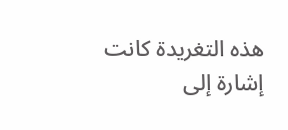هذه التغريدة كانت إشارة إلى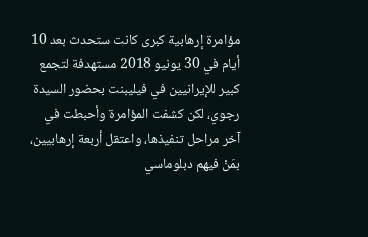مؤامرة إرهابية كبرى كانت ستحدث بعد 10 أيام في 30 يونيو 2018 مستهدفة لتجمع كبير للإيرانيين في فيليبنت بحضور السيدة رجوي، لكن كشفت المؤامرة وأحبطت في آخر مراحل تنفيذها، واعتقل أربعة إرهابيين، بمَنْ فيهم دبلوماسي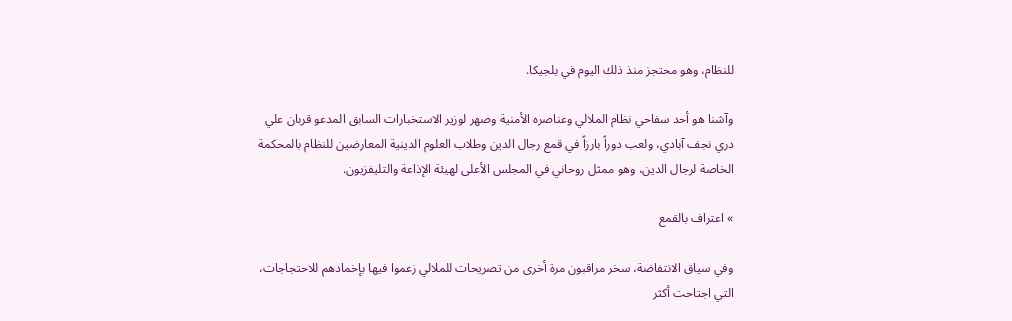للنظام، وهو محتجز منذ ذلك اليوم في بلجيكا.

وآشنا هو أحد سفاحي نظام الملالي وعناصره الأمنية وصهر لوزير الاستخبارات السابق المدعو قربان علي دري نجف آبادي، ولعب دوراً بارزاً في قمع رجال الدين وطلاب العلوم الدينية المعارضين للنظام بالمحكمة الخاصة لرجال الدين، وهو ممثل روحاني في المجلس الأعلى لهيئة الإذاعة والتليفزيون.

» اعتراف بالقمع

وفي سياق الانتفاضة، سخر مراقبون مرة أخرى من تصريحات للملالي زعموا فيها بإخمادهم للاحتجاجات، التي اجتاحت أكثر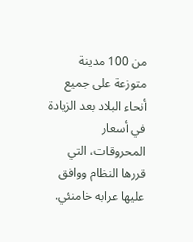من 100 مدينة متوزعة على جميع أنحاء البلاد بعد الزيادة في أسعار المحروقات، التي قررها النظام ووافق عليها عرابه خامنئي.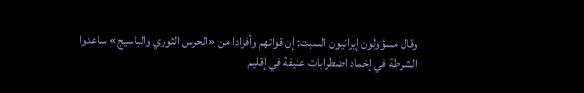وقال مسؤولون إيرانيون السبت: إن قواتهم وأفرادا من «الحرس الثوري والباسيج» ساعدوا الشرطة في إخماد اضطرابات عنيفة في إقليم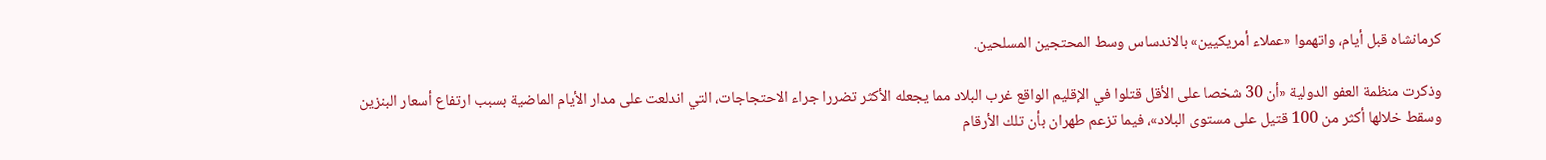كرمانشاه قبل أيام، واتهموا «عملاء أمريكيين» بالاندساس وسط المحتجين المسلحين.

وذكرت منظمة العفو الدولية «أن 30 شخصا على الأقل قتلوا في الإقليم الواقع غرب البلاد مما يجعله الأكثر تضررا جراء الاحتجاجات، التي اندلعت على مدار الأيام الماضية بسبب ارتفاع أسعار البنزين وسقط خلالها أكثر من 100 قتيل على مستوى البلاد»، فيما تزعم طهران بأن تلك الأرقام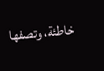خاطئة، وتصفها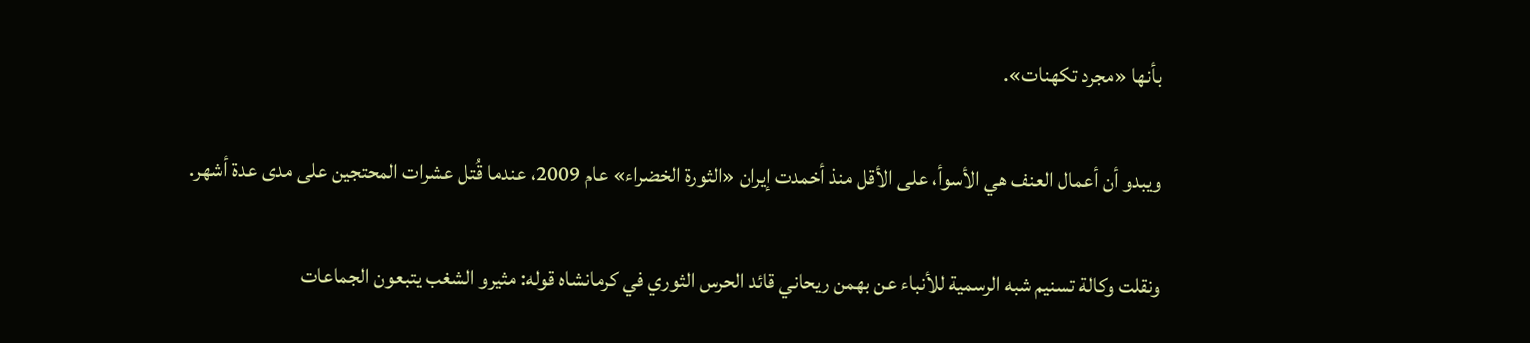بأنها «مجرد تكهنات».

ويبدو أن أعمال العنف هي الأسوأ، على الأقل منذ أخمدت إيران «الثورة الخضراء» عام 2009، عندما قُتل عشرات المحتجين على مدى عدة أشهر.

ونقلت وكالة تسنيم شبه الرسمية للأنباء عن بهمن ريحاني قائد الحرس الثوري في كرمانشاه قوله: مثيرو الشغب يتبعون الجماعات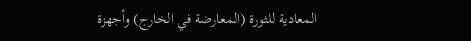المعادية للثورة (المعارضة في الخارج) وأجهزة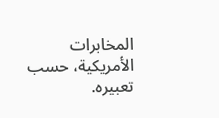المخابرات الأمريكية، حسب تعبيره.